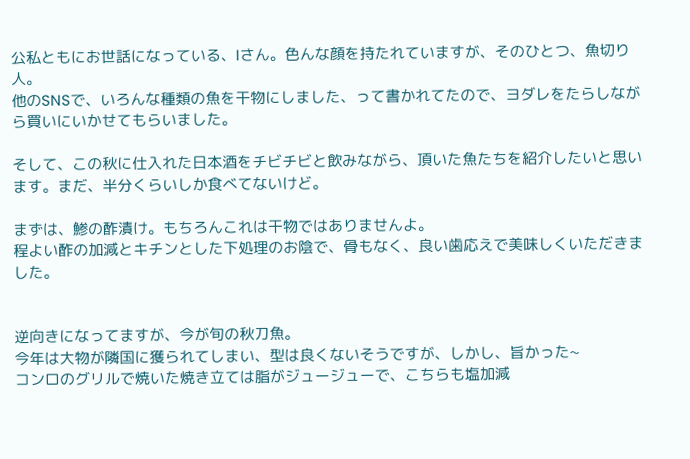公私ともにお世話になっている、Iさん。色んな顔を持たれていますが、そのひとつ、魚切り人。
他のSNSで、いろんな種類の魚を干物にしました、って書かれてたので、ヨダレをたらしながら買いにいかせてもらいました。

そして、この秋に仕入れた日本酒をチビチビと飲みながら、頂いた魚たちを紹介したいと思います。まだ、半分くらいしか食べてないけど。

まずは、鯵の酢漬け。もちろんこれは干物ではありませんよ。
程よい酢の加減とキチンとした下処理のお陰で、骨もなく、良い歯応えで美味しくいただきました。


逆向きになってますが、今が旬の秋刀魚。
今年は大物が隣国に獲られてしまい、型は良くないそうですが、しかし、旨かった~
コンロのグリルで焼いた焼き立ては脂がジュージューで、こちらも塩加減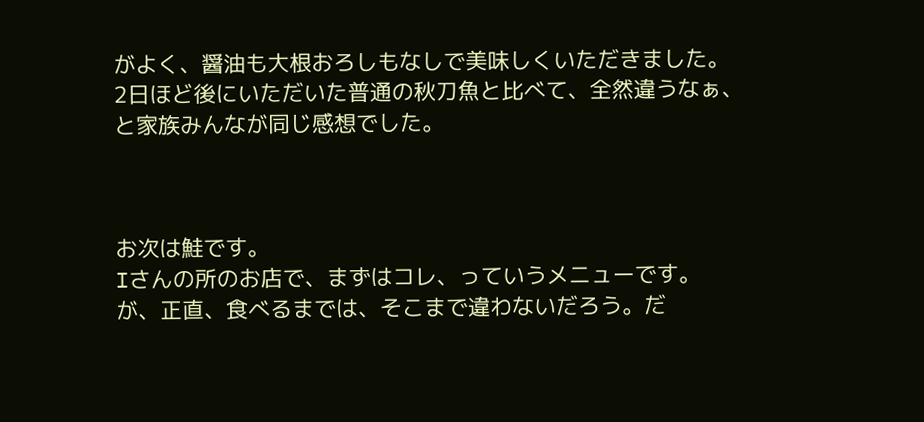がよく、醤油も大根おろしもなしで美味しくいただきました。
2日ほど後にいただいた普通の秋刀魚と比べて、全然違うなぁ、と家族みんなが同じ感想でした。



お次は鮭です。
Iさんの所のお店で、まずはコレ、っていうメニューです。
が、正直、食べるまでは、そこまで違わないだろう。だ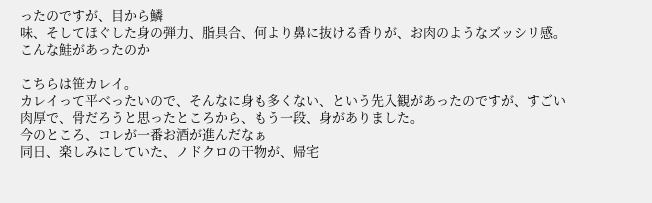ったのですが、目から鱗
味、そしてほぐした身の弾力、脂具合、何より鼻に抜ける香りが、お肉のようなズッシリ感。
こんな鮭があったのか

こちらは笹カレイ。
カレイって平べったいので、そんなに身も多くない、という先入観があったのですが、すごい肉厚で、骨だろうと思ったところから、もう一段、身がありました。
今のところ、コレが一番お酒が進んだなぁ
同日、楽しみにしていた、ノドクロの干物が、帰宅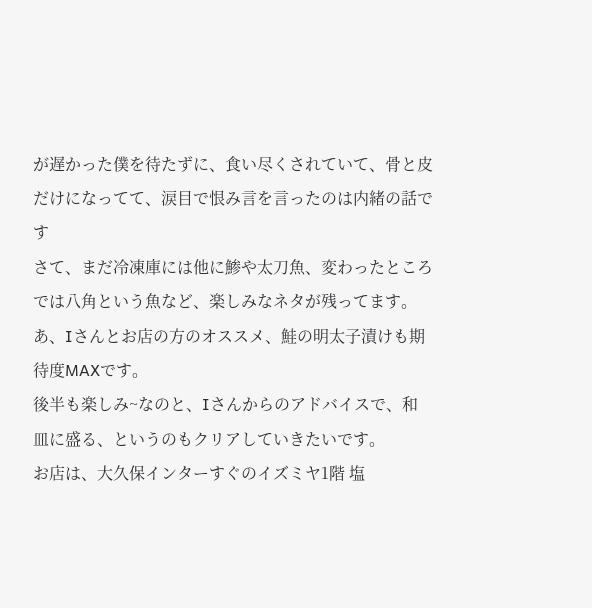が遅かった僕を待たずに、食い尽くされていて、骨と皮だけになってて、涙目で恨み言を言ったのは内緒の話です
さて、まだ冷凍庫には他に鯵や太刀魚、変わったところでは八角という魚など、楽しみなネタが残ってます。
あ、Iさんとお店の方のオススメ、鮭の明太子漬けも期待度MAXです。
後半も楽しみ~なのと、Iさんからのアドバイスで、和皿に盛る、というのもクリアしていきたいです。
お店は、大久保インターすぐのイズミヤ1階 塩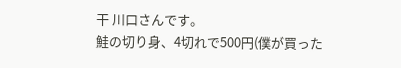干 川口さんです。
鮭の切り身、4切れで500円(僕が買った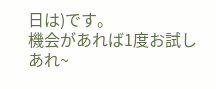日は)です。
機会があれば1度お試しあれ~